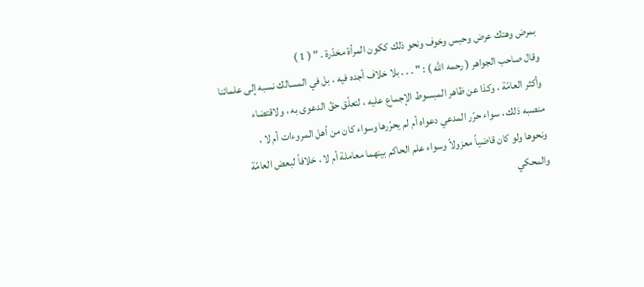بمرض وهتك عرض وحبس وخوف ونحو ذلك ككون المرأة مخدّرة . " ( 1 )
وقال صاحب الجواهر ( رحمه الله ) : " . . . بلا خلاف أجده فيه ، بل في المسالك نسبه إلى علمائنا
وأكثر العامّة ، وكذا عن ظاهر المبسوط الإجماع عليه ، لتعلّق حقّ الدعوى به ، ولاقتضاء
منصبه ذلك ، سواء حرّر المدعي دعواه أم لم يحرّرها وسواء كان من أهل المروءات أم لا ،
ونحوها ولو كان قاضياً معزولاً وسواء علم الحاكم بينهما معاملة أم لا ، خلافاً لبعض العامّة
والمحكي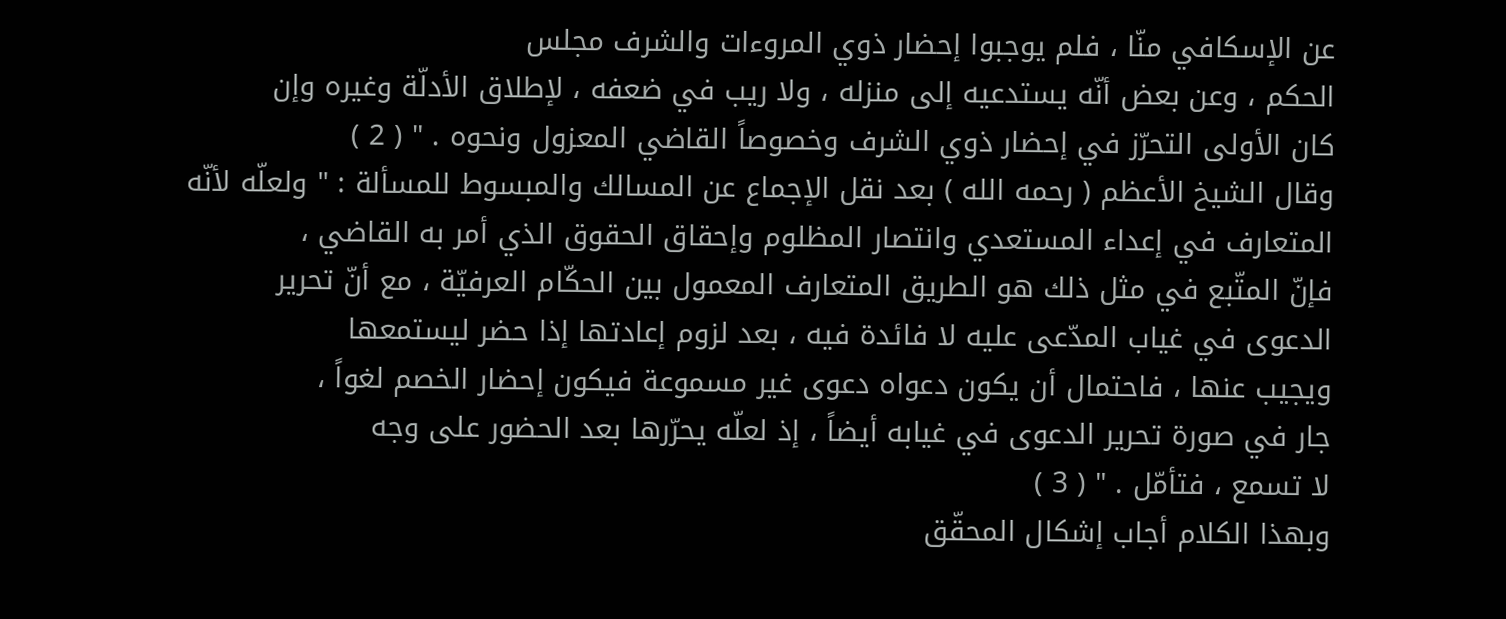عن الإسكافي منّا ، فلم يوجبوا إحضار ذوي المروءات والشرف مجلس
الحكم ، وعن بعض أنّه يستدعيه إلى منزله ، ولا ريب في ضعفه ، لإطلاق الأدلّة وغيره وإن
كان الأولى التحرّز في إحضار ذوي الشرف وخصوصاً القاضي المعزول ونحوه . " ( 2 )
وقال الشيخ الأعظم ( رحمه الله ) بعد نقل الإجماع عن المسالك والمبسوط للمسألة : " ولعلّه لأنّه
المتعارف في إعداء المستعدي وانتصار المظلوم وإحقاق الحقوق الذي أمر به القاضي ،
فإنّ المتّبع في مثل ذلك هو الطريق المتعارف المعمول بين الحكّام العرفيّة ، مع أنّ تحرير
الدعوى في غياب المدّعى عليه لا فائدة فيه ، بعد لزوم إعادتها إذا حضر ليستمعها
ويجيب عنها ، فاحتمال أن يكون دعواه دعوى غير مسموعة فيكون إحضار الخصم لغواً ،
جار في صورة تحرير الدعوى في غيابه أيضاً ، إذ لعلّه يحرّرها بعد الحضور على وجه
لا تسمع ، فتأمّل . " ( 3 )
وبهذا الكلام أجاب إشكال المحقّق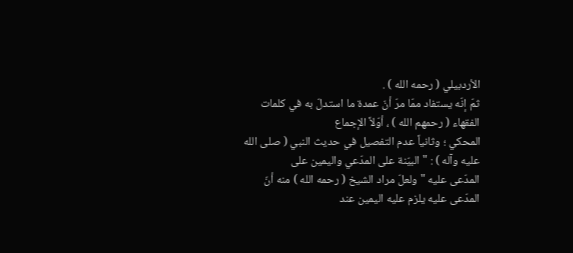الأردبيلي ( رحمه الله ) .
ثمّ إنّه يستفاد ممّا مرّ أنّ عمدة ما استدلّ به في كلمات الفقهاء ( رحمهم الله ) ، أوّلاً الإجماع
المحكي ؛ وثانياً عدم التفصيل في حديث النبي ( صلى الله عليه وآله ) : " البيّنة على المدّعي واليمين على
المدّعى عليه " ولعلّ مراد الشيخ ( رحمه الله ) منه أنّ المدّعى عليه يلزم عليه اليمين عند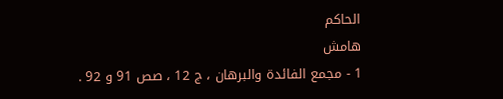الحاكم
هامش
1 - مجمع الفائدة والبرهان ، ج 12 ، صص 91 و 92 .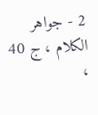2 - جواهر الكلام ، ج 40 ،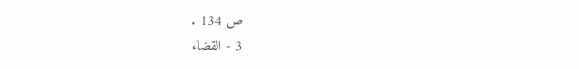ص 134 .
3 - القضاء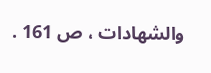والشهادات ، ص 161 .